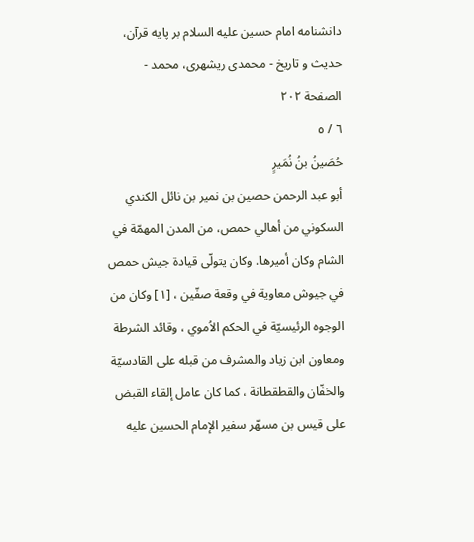دانشنامه امام حسين عليه السلام بر پايه قرآن، حديث و تاریخ - محمدی ریشهری، محمد - الصفحة ٢٠٢
٦ / ٥
حُصَينُ بنُ نُمَيرٍ
أبو عبد الرحمن حصين بن نمير بن نائل الكندي السكوني من أهالي حمص، من المدن المهمّة في الشام وكان أميرها. وكان يتولّى قيادة جيش حمص في جيوش معاوية في وقعة صفّين ، [١] وكان من الوجوه الرئيسيّة في الحكم الاُموي ، وقائد الشرطة ومعاون ابن زياد والمشرف من قبله على القادسيّة والخفّان والقطقطانة ، كما كان عامل إلقاء القبض على قيس بن مسهّر سفير الإمام الحسين عليه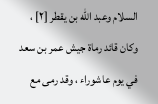السلام وعبد اللّه بن يقطر [٢] ، وكان قائد رماة جيش عمر بن سعد في يوم عاشوراء ، وقد رمى مع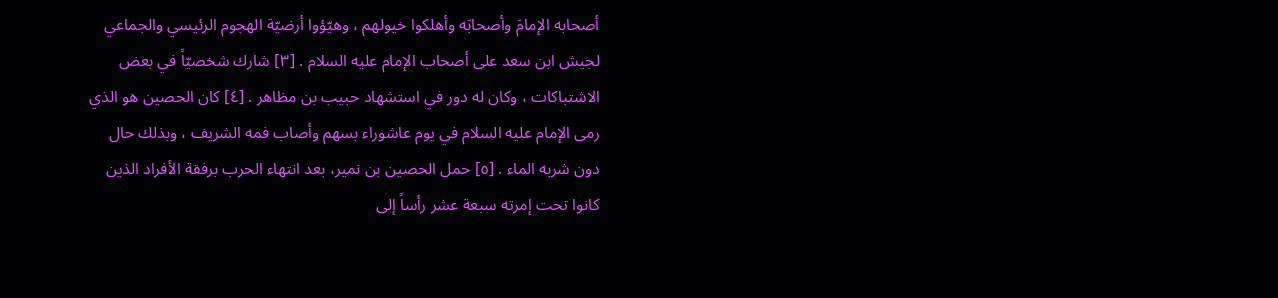أصحابه الإمامَ وأصحابَه وأهلكوا خيولهم ، وهيّؤوا أرضيّة الهجوم الرئيسي والجماعي لجيش ابن سعد على أصحاب الإمام عليه السلام . [٣] شارك شخصيّاً في بعض الاشتباكات ، وكان له دور في استشهاد حبيب بن مظاهر . [٤] كان الحصين هو الذي رمى الإمام عليه السلام في يوم عاشوراء بسهم وأصاب فمه الشريف ، وبذلك حال دون شربه الماء . [٥] حمل الحصين بن نمير، بعد انتهاء الحرب برفقة الأفراد الذين كانوا تحت إمرته سبعة عشر رأساً إلى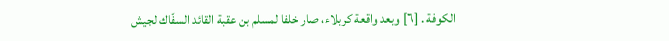الكوفة . [٦] وبعد واقعة كربلاء، صار خلفا لمسلم بن عقبة القائد السفّاك لجيش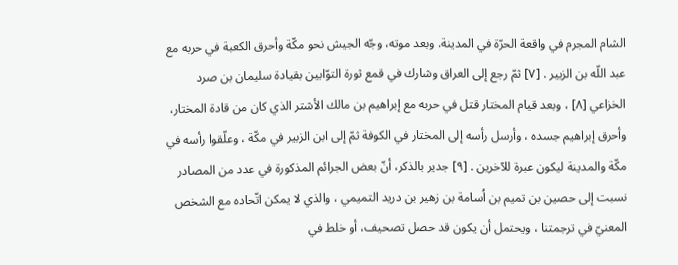الشام المجرم في واقعة الحرّة في المدينة. وبعد موته، وجّه الجيش نحو مكّة وأحرق الكعبة في حربه مع عبد اللّه بن الزبير . [٧] ثمّ رجع إلى العراق وشارك في قمع ثورة التوّابين بقيادة سليمان بن صرد الخزاعي [٨] ، وبعد قيام المختار قتل في حربه مع إبراهيم بن مالك الأشتر الذي كان من قادة المختار، وأحرق إبراهيم جسده ، وأرسل رأسه إلى المختار في الكوفة ثمّ إلى ابن الزبير في مكّة ، وعلّقوا رأسه في مكّة والمدينة ليكون عبرة للآخرين . [٩] جدير بالذكر، أنّ بعض الجرائم المذكورة في عدد من المصادر نسبت إلى حصين بن تميم بن اُسامة بن زهير بن دريد التميمي ، والذي لا يمكن اتّحاده مع الشخص المعنيّ في ترجمتنا ، ويحتمل أن يكون قد حصل تصحيف، أو خلط في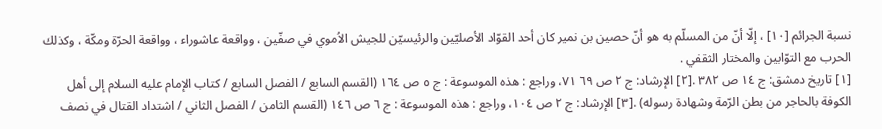نسبة الجرائم [١٠] ، إلّا أنّ من المسلّم به هو أنّ حصين بن نمير كان أحد القوّاد الأصليّين والرئيسيّن للجيش الاُموي في صفّين ، وواقعة عاشوراء ، وواقعة الحرّة ومكّة ، وكذلك الحرب مع التوّابين والمختار الثقفي .
[١] تاريخ دمشق: ج ١٤ ص ٣٨٢ .[٢] الإرشاد: ج ٢ ص ٦٩ ٧١، وراجع : هذه الموسوعة : ج ٥ ص ١٦٤ (القسم السابع / الفصل السابع / كتاب الإمام عليه السلام إلى أهل الكوفة بالحاجر من بطن الرّمة وشهادة رسوله) .[٣] الإرشاد: ج ٢ ص ١٠٤، وراجع : هذه الموسوعة : ج ٦ ص ١٤٦ (القسم الثامن / الفصل الثاني / اشتداد القتال في نصف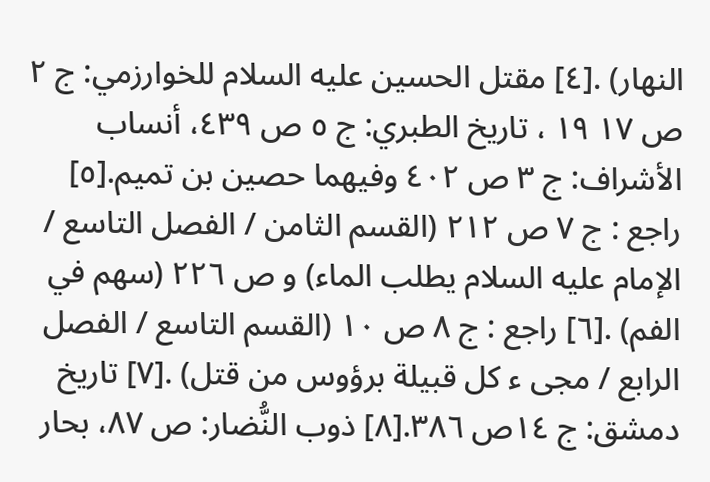النهار) .[٤] مقتل الحسين عليه السلام للخوارزمي: ج ٢ ص ١٧ ١٩ ، تاريخ الطبري: ج ٥ ص ٤٣٩، أنساب الأشراف: ج ٣ ص ٤٠٢ وفيهما حصين بن تميم.[٥] راجع : ج ٧ ص ٢١٢ (القسم الثامن / الفصل التاسع / الإمام عليه السلام يطلب الماء) و ص ٢٢٦ (سهم في الفم) .[٦] راجع : ج ٨ ص ١٠ (القسم التاسع / الفصل الرابع / مجى ء كل قبيلة برؤوس من قتل) .[٧] تاريخ دمشق: ج ١٤ص ٣٨٦.[٨] ذوب النُّضار: ص ٨٧، بحار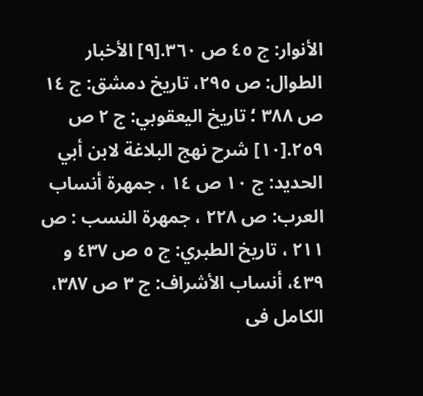الأنوار: ج ٤٥ ص ٣٦٠.[٩] الأخبار الطوال: ص ٢٩٥، تاريخ دمشق: ج ١٤ ص ٣٨٨ ؛ تاريخ اليعقوبي: ج ٢ ص ٢٥٩.[١٠] شرح نهج البلاغة لابن أبي الحديد: ج ١٠ ص ١٤ ، جمهرة أنساب العرب: ص ٢٢٨ ، جمهرة النسب : ص ٢١١ ، تاريخ الطبري: ج ٥ ص ٤٣٧ و ٤٣٩، أنساب الأشراف: ج ٣ ص ٣٨٧، الكامل فى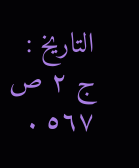التاريخ : ج ٢ ص ٥٦٧ .